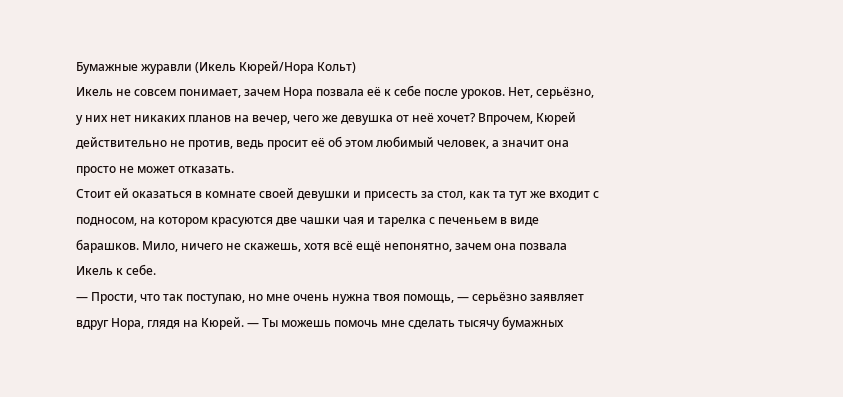Бумажные журавли (Икель Кюрей/Нора Кольт)
Икель не совсем понимает, зачем Нора позвала её к себе после уроков. Нет, серьёзно, у них нет никаких планов на вечер, чего же девушка от неё хочет? Впрочем, Кюрей действительно не против, ведь просит её об этом любимый человек, а значит она просто не может отказать.
Стоит ей оказаться в комнате своей девушки и присесть за стол, как та тут же входит с подносом, на котором красуются две чашки чая и тарелка с печеньем в виде барашков. Мило, ничего не скажешь, хотя всё ещё непонятно, зачем она позвала Икель к себе.
— Прости, что так поступаю, но мне очень нужна твоя помощь, — серьёзно заявляет вдруг Нора, глядя на Кюрей. — Ты можешь помочь мне сделать тысячу бумажных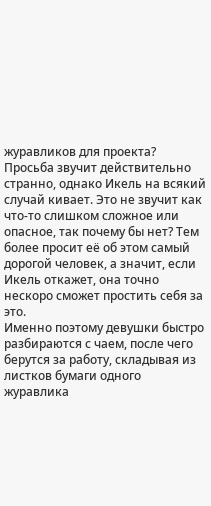журавликов для проекта?
Просьба звучит действительно странно, однако Икель на всякий случай кивает. Это не звучит как что-то слишком сложное или опасное, так почему бы нет? Тем более просит её об этом самый дорогой человек, а значит, если Икель откажет, она точно нескоро сможет простить себя за это.
Именно поэтому девушки быстро разбираются с чаем, после чего берутся за работу, складывая из листков бумаги одного журавлика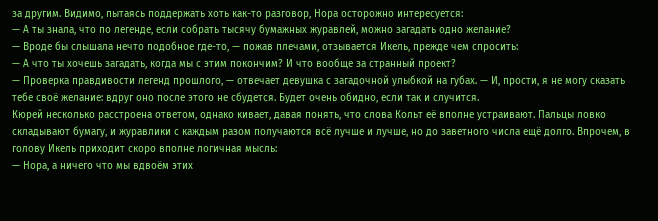за другим. Видимо, пытаясь поддержать хоть как-то разговор, Нора осторожно интересуется:
— А ты знала, что по легенде, если собрать тысячу бумажных журавлей, можно загадать одно желание?
— Вроде бы слышала нечто подобное где-то, — пожав плечами, отзывается Икель, прежде чем спросить:
— А что ты хочешь загадать, когда мы с этим покончим? И что вообще за странный проект?
— Проверка правдивости легенд прошлого, — отвечает девушка с загадочной улыбкой на губах. — И, прости, я не могу сказать тебе своё желание: вдруг оно после этого не сбудется. Будет очень обидно, если так и случится.
Кюрей несколько расстроена ответом, однако кивает, давая понять, что слова Кольт её вполне устраивают. Пальцы ловко складывают бумагу, и журавлики с каждым разом получаются всё лучше и лучше, но до заветного числа ещё долго. Впрочем, в голову Икель приходит скоро вполне логичная мысль:
— Нора, а ничего что мы вдвоём этих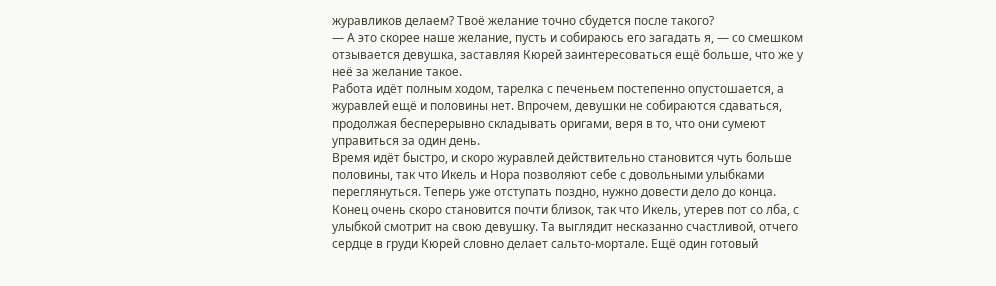журавликов делаем? Твоё желание точно сбудется после такого?
— А это скорее наше желание, пусть и собираюсь его загадать я, — со смешком отзывается девушка, заставляя Кюрей заинтересоваться ещё больше, что же у неё за желание такое.
Работа идёт полным ходом, тарелка с печеньем постепенно опустошается, а журавлей ещё и половины нет. Впрочем, девушки не собираются сдаваться, продолжая бесперерывно складывать оригами, веря в то, что они сумеют управиться за один день.
Время идёт быстро, и скоро журавлей действительно становится чуть больше половины, так что Икель и Нора позволяют себе с довольными улыбками переглянуться. Теперь уже отступать поздно, нужно довести дело до конца.
Конец очень скоро становится почти близок, так что Икель, утерев пот со лба, с улыбкой смотрит на свою девушку. Та выглядит несказанно счастливой, отчего сердце в груди Кюрей словно делает сальто-мортале. Ещё один готовый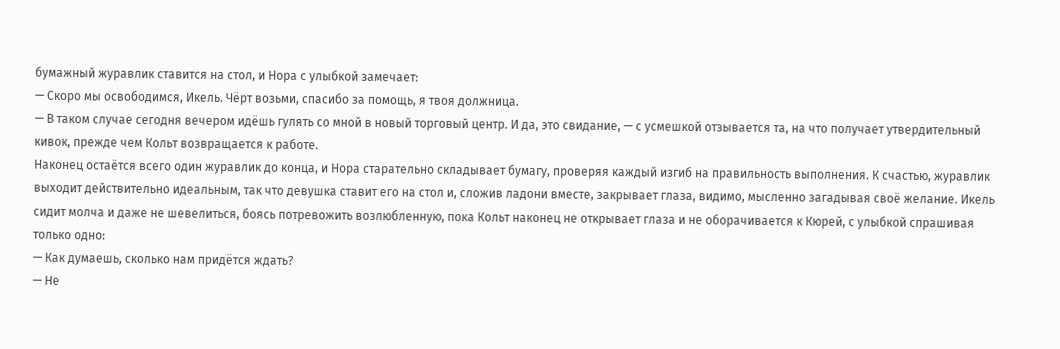бумажный журавлик ставится на стол, и Нора с улыбкой замечает:
— Скоро мы освободимся, Икель. Чёрт возьми, спасибо за помощь, я твоя должница.
— В таком случае сегодня вечером идёшь гулять со мной в новый торговый центр. И да, это свидание, — с усмешкой отзывается та, на что получает утвердительный кивок, прежде чем Кольт возвращается к работе.
Наконец остаётся всего один журавлик до конца, и Нора старательно складывает бумагу, проверяя каждый изгиб на правильность выполнения. К счастью, журавлик выходит действительно идеальным, так что девушка ставит его на стол и, сложив ладони вместе, закрывает глаза, видимо, мысленно загадывая своё желание. Икель сидит молча и даже не шевелиться, боясь потревожить возлюбленную, пока Кольт наконец не открывает глаза и не оборачивается к Кюрей, с улыбкой спрашивая только одно:
— Как думаешь, сколько нам придётся ждать?
— Не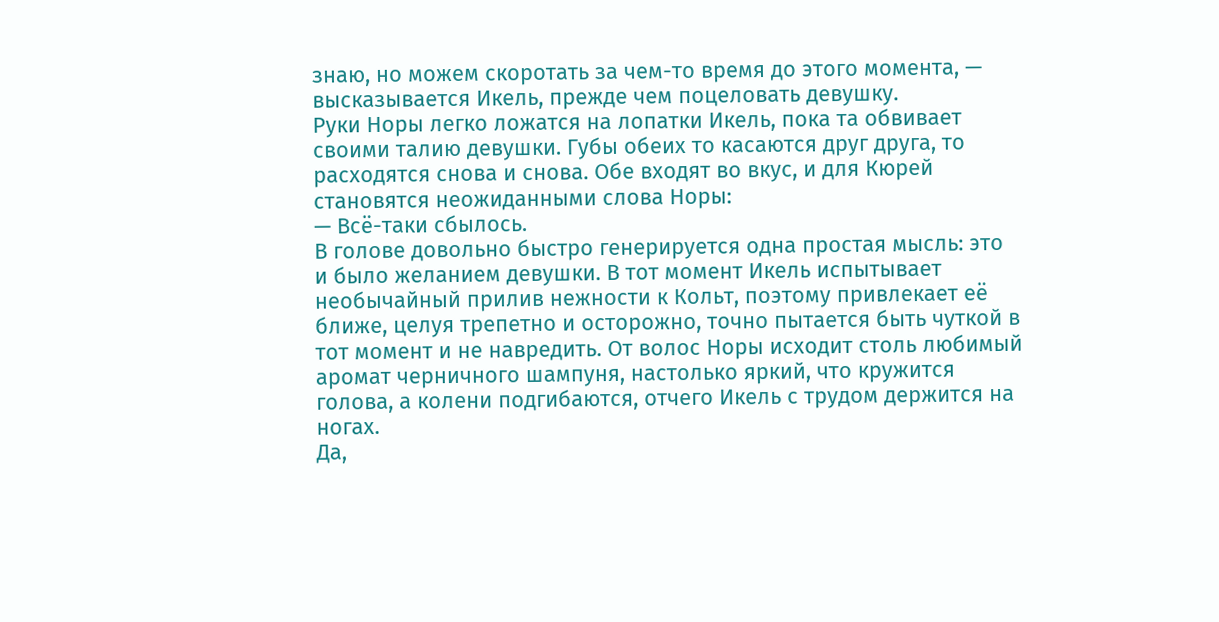знаю, но можем скоротать за чем-то время до этого момента, — высказывается Икель, прежде чем поцеловать девушку.
Руки Норы легко ложатся на лопатки Икель, пока та обвивает своими талию девушки. Губы обеих то касаются друг друга, то расходятся снова и снова. Обе входят во вкус, и для Кюрей становятся неожиданными слова Норы:
— Всё-таки сбылось.
В голове довольно быстро генерируется одна простая мысль: это и было желанием девушки. В тот момент Икель испытывает необычайный прилив нежности к Кольт, поэтому привлекает её ближе, целуя трепетно и осторожно, точно пытается быть чуткой в тот момент и не навредить. От волос Норы исходит столь любимый аромат черничного шампуня, настолько яркий, что кружится голова, а колени подгибаются, отчего Икель с трудом держится на ногах.
Да,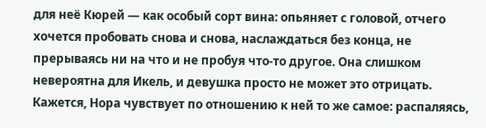для неё Кюрей — как особый сорт вина: опьяняет с головой, отчего хочется пробовать снова и снова, наслаждаться без конца, не прерываясь ни на что и не пробуя что-то другое. Она слишком невероятна для Икель, и девушка просто не может это отрицать. Кажется, Нора чувствует по отношению к ней то же самое: распаляясь,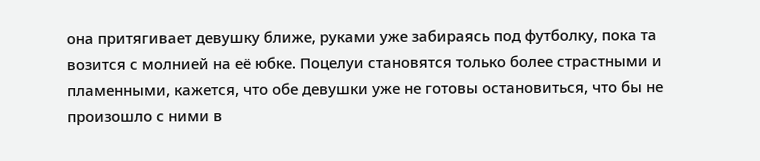она притягивает девушку ближе, руками уже забираясь под футболку, пока та возится с молнией на её юбке. Поцелуи становятся только более страстными и пламенными, кажется, что обе девушки уже не готовы остановиться, что бы не произошло с ними в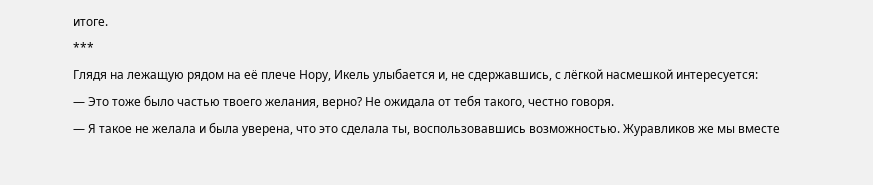итоге.
***
Глядя на лежащую рядом на её плече Нору, Икель улыбается и, не сдержавшись, с лёгкой насмешкой интересуется:
— Это тоже было частью твоего желания, верно? Не ожидала от тебя такого, честно говоря.
— Я такое не желала и была уверена, что это сделала ты, воспользовавшись возможностью. Журавликов же мы вместе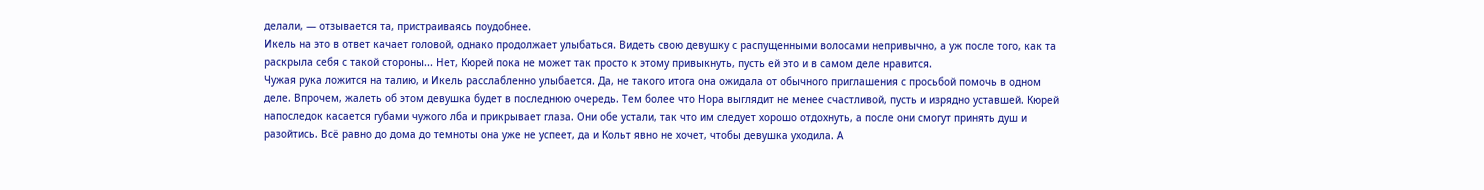делали, — отзывается та, пристраиваясь поудобнее.
Икель на это в ответ качает головой, однако продолжает улыбаться. Видеть свою девушку с распущенными волосами непривычно, а уж после того, как та раскрыла себя с такой стороны... Нет, Кюрей пока не может так просто к этому привыкнуть, пусть ей это и в самом деле нравится.
Чужая рука ложится на талию, и Икель расслабленно улыбается. Да, не такого итога она ожидала от обычного приглашения с просьбой помочь в одном деле. Впрочем, жалеть об этом девушка будет в последнюю очередь. Тем более что Нора выглядит не менее счастливой, пусть и изрядно уставшей. Кюрей напоследок касается губами чужого лба и прикрывает глаза. Они обе устали, так что им следует хорошо отдохнуть, а после они смогут принять душ и разойтись. Всё равно до дома до темноты она уже не успеет, да и Кольт явно не хочет, чтобы девушка уходила. А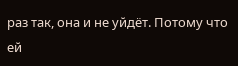раз так, она и не уйдёт. Потому что ей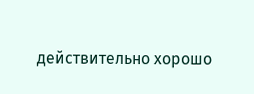действительно хорошо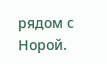рядом с Норой.